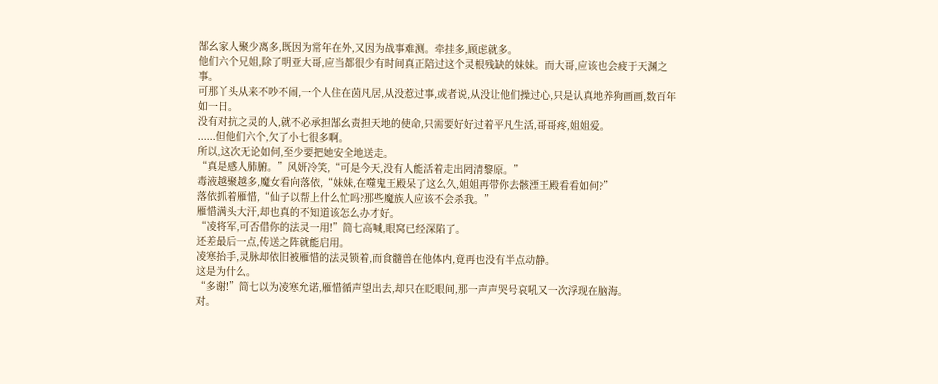郜幺家人聚少离多,既因为常年在外,又因为战事难测。牵挂多,顾虑就多。
他们六个兄姐,除了明亚大哥,应当都很少有时间真正陪过这个灵根残缺的妹妹。而大哥,应该也会疲于天渊之事。
可那丫头从来不吵不闹,一个人住在茵凡居,从没惹过事,或者说,从没让他们操过心,只是认真地养狗画画,数百年如一日。
没有对抗之灵的人,就不必承担郜幺责担天地的使命,只需要好好过着平凡生活,哥哥疼,姐姐爱。
......但他们六个,欠了小七很多啊。
所以,这次无论如何,至少要把她安全地送走。
“真是感人肺腑。”风妍冷笑,“可是今天,没有人能活着走出罔清黎原。”
毒液越聚越多,魔女看向落依,“妹妹,在噬鬼王殿呆了这么久,姐姐再带你去骸湮王殿看看如何?”
落依抓着雁惜,“仙子以帮上什么忙吗?那些魔族人应该不会杀我。”
雁惜满头大汗,却也真的不知道该怎么办才好。
“凌将军,可否借你的法灵一用!”简七高喊,眼窝已经深陷了。
还差最后一点,传送之阵就能启用。
凌寒抬手,灵脉却依旧被雁惜的法灵锁着,而食髓兽在他体内,竟再也没有半点动静。
这是为什么。
“多谢!”简七以为凌寒允诺,雁惜循声望出去,却只在眨眼间,那一声声哭号哀吼又一次浮现在脑海。
对。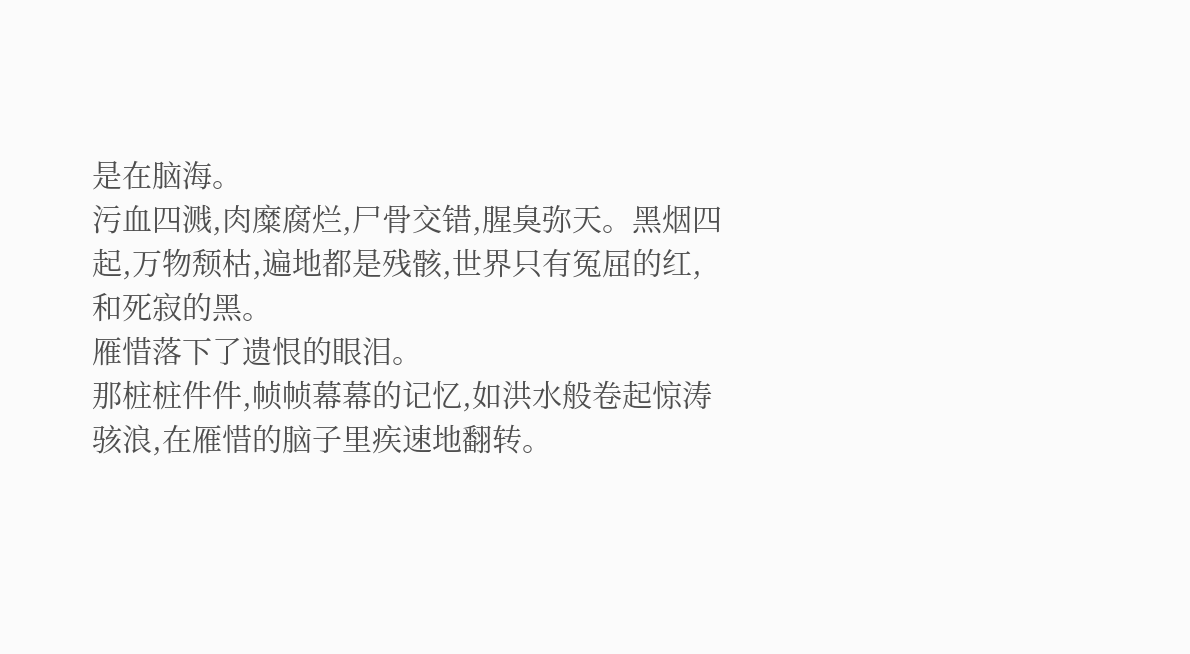是在脑海。
污血四溅,肉糜腐烂,尸骨交错,腥臭弥天。黑烟四起,万物颓枯,遍地都是残骸,世界只有冤屈的红,和死寂的黑。
雁惜落下了遗恨的眼泪。
那桩桩件件,帧帧幕幕的记忆,如洪水般卷起惊涛骇浪,在雁惜的脑子里疾速地翻转。